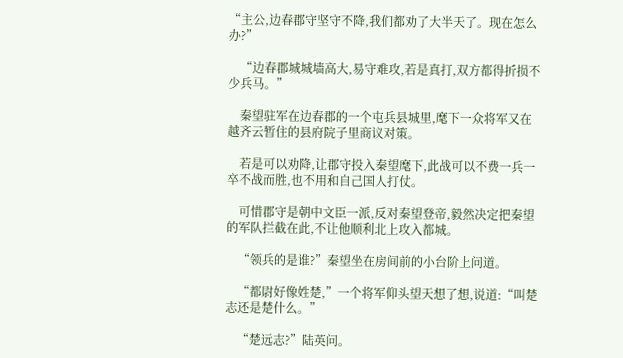“主公,边春郡守坚守不降,我们都劝了大半天了。现在怎么办?”

    “边春郡城城墙高大,易守难攻,若是真打,双方都得折损不少兵马。”

    秦望驻军在边春郡的一个屯兵县城里,麾下一众将军又在越齐云暂住的县府院子里商议对策。

    若是可以劝降,让郡守投入秦望麾下,此战可以不费一兵一卒不战而胜,也不用和自己国人打仗。

    可惜郡守是朝中文臣一派,反对秦望登帝,毅然决定把秦望的军队拦截在此,不让他顺利北上攻入都城。

    “领兵的是谁?”秦望坐在房间前的小台阶上问道。

    “都尉好像姓楚,”一个将军仰头望天想了想,说道:“叫楚志还是楚什么。”

    “楚远志?”陆英问。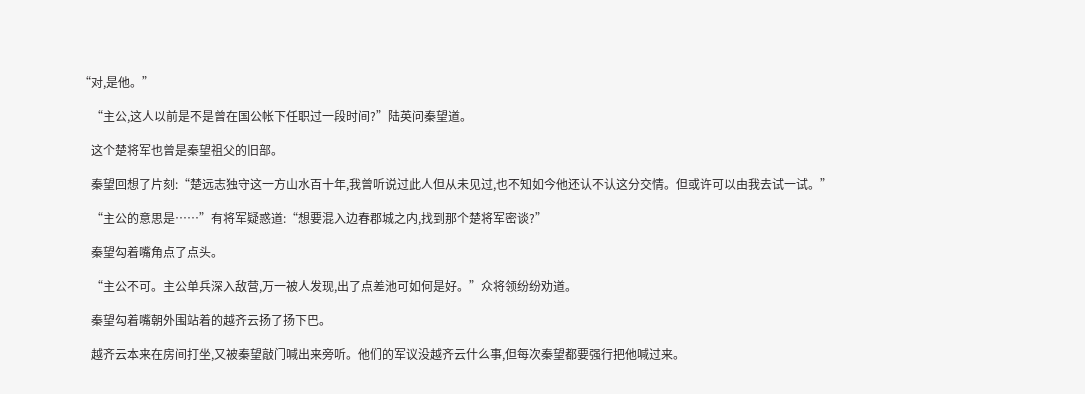“对,是他。”

    “主公,这人以前是不是曾在国公帐下任职过一段时间?”陆英问秦望道。

    这个楚将军也曾是秦望祖父的旧部。

    秦望回想了片刻:“楚远志独守这一方山水百十年,我曾听说过此人但从未见过,也不知如今他还认不认这分交情。但或许可以由我去试一试。”

    “主公的意思是……”有将军疑惑道:“想要混入边春郡城之内,找到那个楚将军密谈?”

    秦望勾着嘴角点了点头。

    “主公不可。主公单兵深入敌营,万一被人发现,出了点差池可如何是好。”众将领纷纷劝道。

    秦望勾着嘴朝外围站着的越齐云扬了扬下巴。

    越齐云本来在房间打坐,又被秦望敲门喊出来旁听。他们的军议没越齐云什么事,但每次秦望都要强行把他喊过来。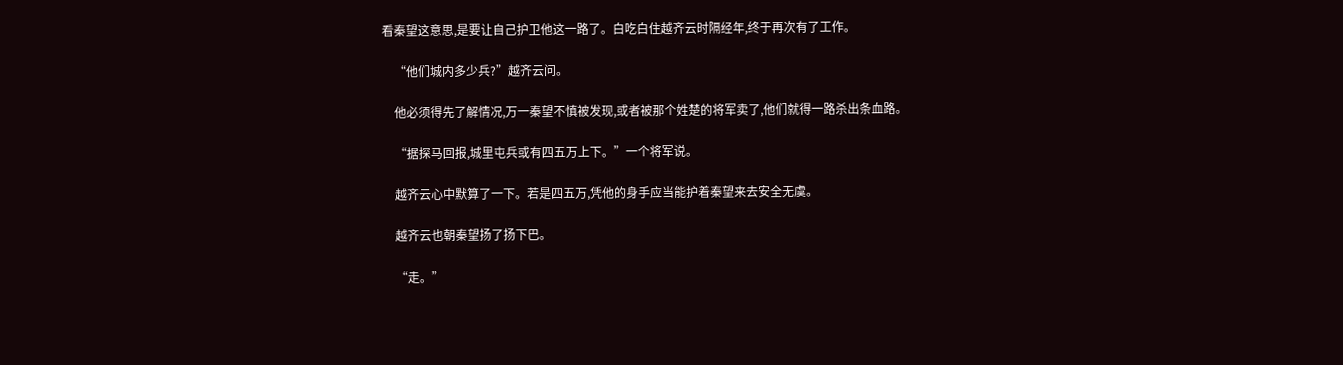看秦望这意思,是要让自己护卫他这一路了。白吃白住越齐云时隔经年,终于再次有了工作。

    “他们城内多少兵?”越齐云问。

    他必须得先了解情况,万一秦望不慎被发现,或者被那个姓楚的将军卖了,他们就得一路杀出条血路。

    “据探马回报,城里屯兵或有四五万上下。”一个将军说。

    越齐云心中默算了一下。若是四五万,凭他的身手应当能护着秦望来去安全无虞。

    越齐云也朝秦望扬了扬下巴。

    “走。”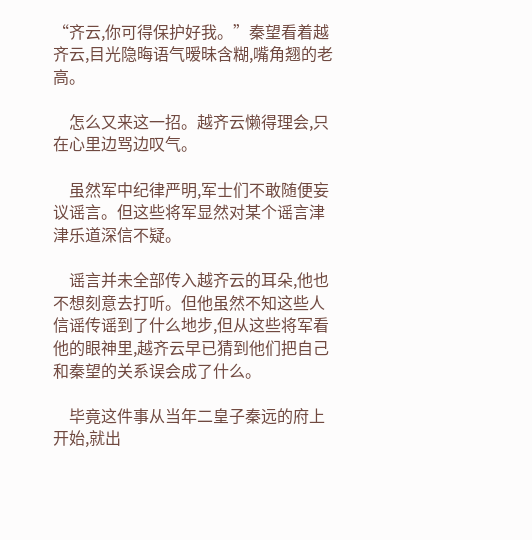“齐云,你可得保护好我。”秦望看着越齐云,目光隐晦语气暧昧含糊,嘴角翘的老高。

    怎么又来这一招。越齐云懒得理会,只在心里边骂边叹气。

    虽然军中纪律严明,军士们不敢随便妄议谣言。但这些将军显然对某个谣言津津乐道深信不疑。

    谣言并未全部传入越齐云的耳朵,他也不想刻意去打听。但他虽然不知这些人信谣传谣到了什么地步,但从这些将军看他的眼神里,越齐云早已猜到他们把自己和秦望的关系误会成了什么。

    毕竟这件事从当年二皇子秦远的府上开始,就出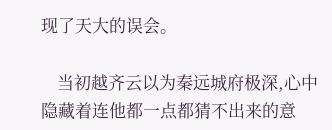现了天大的误会。

    当初越齐云以为秦远城府极深,心中隐藏着连他都一点都猜不出来的意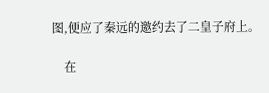图,便应了秦远的邀约去了二皇子府上。

    在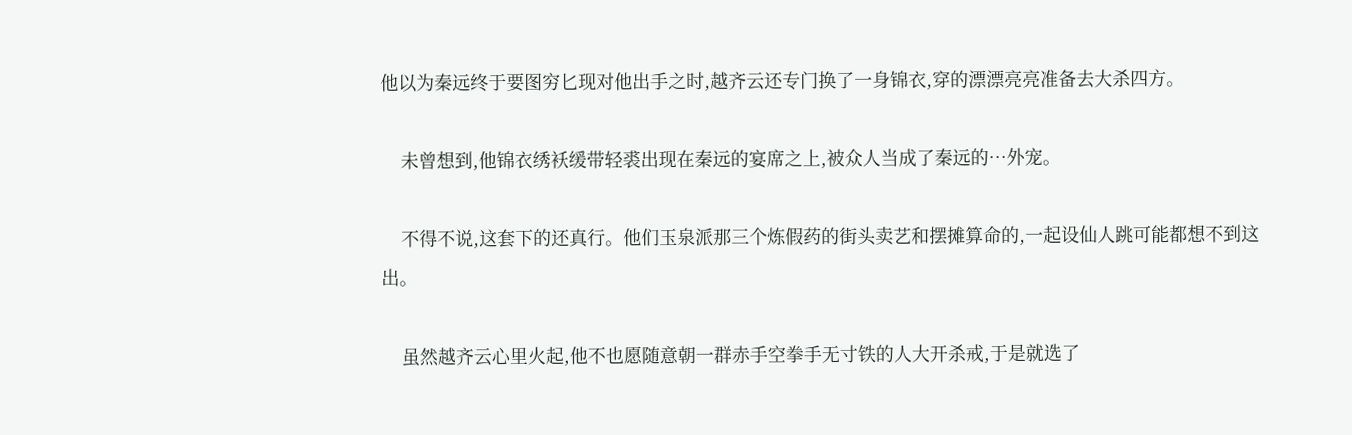他以为秦远终于要图穷匕现对他出手之时,越齐云还专门换了一身锦衣,穿的漂漂亮亮准备去大杀四方。

    未曾想到,他锦衣绣袄缓带轻裘出现在秦远的宴席之上,被众人当成了秦远的…外宠。

    不得不说,这套下的还真行。他们玉泉派那三个炼假药的街头卖艺和摆摊算命的,一起设仙人跳可能都想不到这出。

    虽然越齐云心里火起,他不也愿随意朝一群赤手空拳手无寸铁的人大开杀戒,于是就选了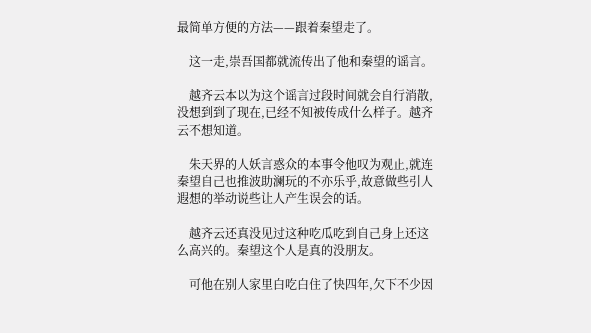最简单方便的方法——跟着秦望走了。

    这一走,崇吾国都就流传出了他和秦望的谣言。

    越齐云本以为这个谣言过段时间就会自行消散,没想到到了现在,已经不知被传成什么样子。越齐云不想知道。

    朱天界的人妖言惑众的本事令他叹为观止,就连秦望自己也推波助澜玩的不亦乐乎,故意做些引人遐想的举动说些让人产生误会的话。

    越齐云还真没见过这种吃瓜吃到自己身上还这么高兴的。秦望这个人是真的没朋友。

    可他在别人家里白吃白住了快四年,欠下不少因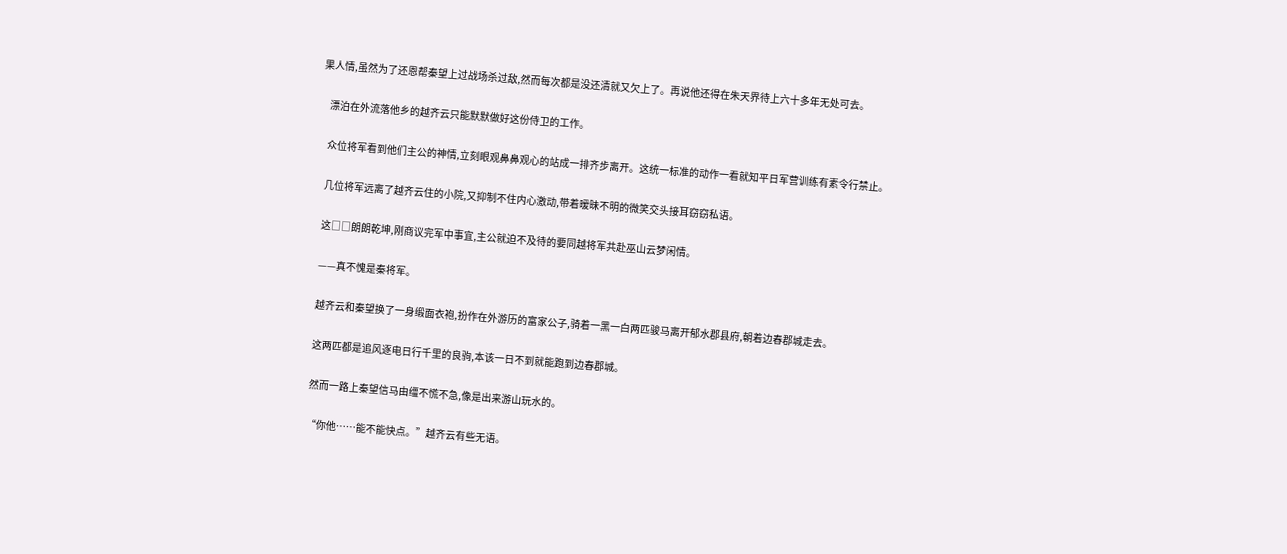果人情,虽然为了还恩帮秦望上过战场杀过敌,然而每次都是没还清就又欠上了。再说他还得在朱天界待上六十多年无处可去。

    漂泊在外流落他乡的越齐云只能默默做好这份侍卫的工作。

    众位将军看到他们主公的神情,立刻眼观鼻鼻观心的站成一排齐步离开。这统一标准的动作一看就知平日军营训练有素令行禁止。

    几位将军远离了越齐云住的小院,又抑制不住内心激动,带着暧昧不明的微笑交头接耳窃窃私语。

    这□□朗朗乾坤,刚商议完军中事宜,主公就迫不及待的要同越将军共赴巫山云梦闲情。

    ——真不愧是秦将军。

    越齐云和秦望换了一身缎面衣袍,扮作在外游历的富家公子,骑着一黑一白两匹骏马离开郁水郡县府,朝着边春郡城走去。

    这两匹都是追风逐电日行千里的良驹,本该一日不到就能跑到边春郡城。

    然而一路上秦望信马由缰不慌不急,像是出来游山玩水的。

    “你他……能不能快点。”越齐云有些无语。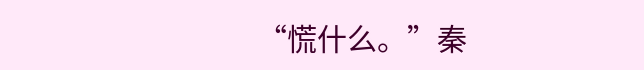“慌什么。”秦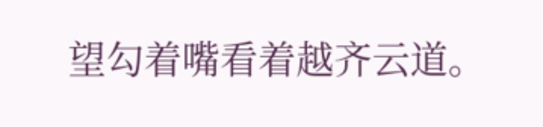望勾着嘴看着越齐云道。